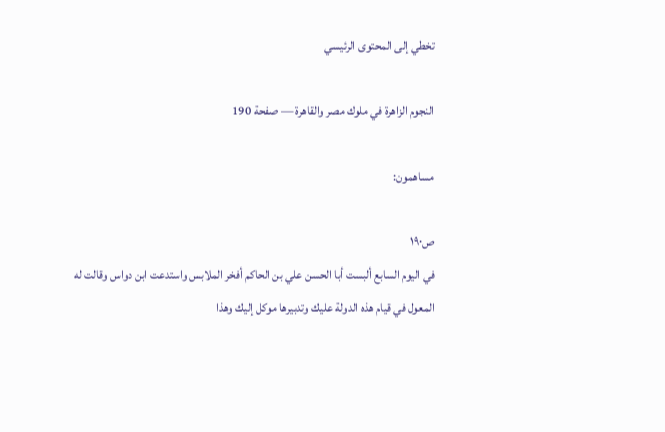تخطي إلى المحتوى الرئيسي

النجوم الزاهرة في ملوك مصر والقاهرة — صفحة 190

مساهمون:

ص١٩٠
في اليوم السابع ألبست أبا الحسن علي بن الحاكم أفخر الملابس واستدعت ابن دواس وقالت له المعول في قيام هذه الدولة عليك وتدبيرها موكل إليك وهذا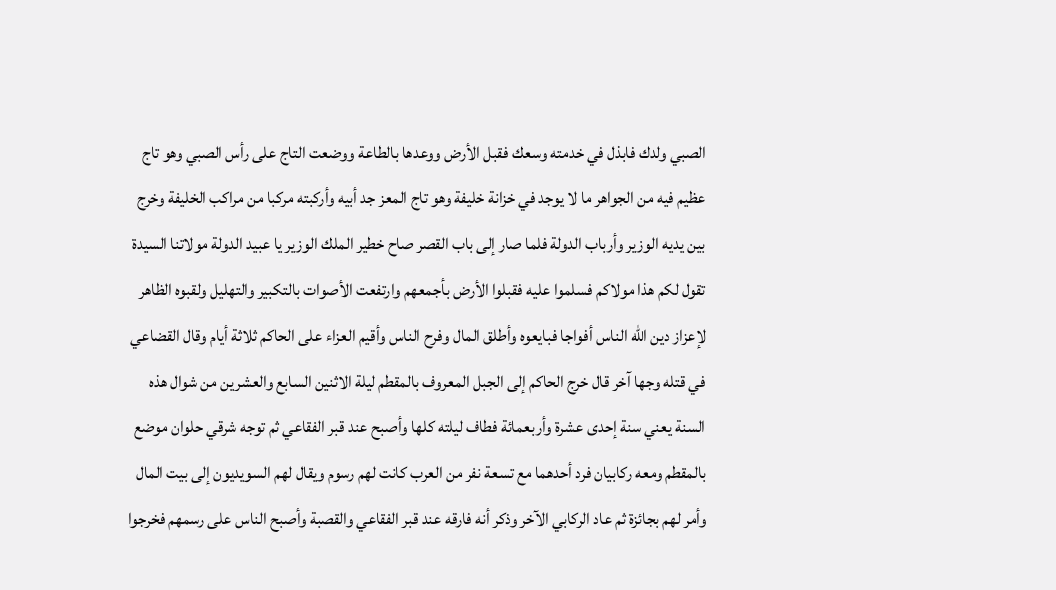الصبي ولدك فابذل في خدمته وسعك فقبل الأرض ووعدها بالطاعة ووضعت التاج على رأس الصبي وهو تاج عظيم فيه من الجواهر ما لا يوجد في خزانة خليفة وهو تاج المعز جد أبيه وأركبته مركبا من مراكب الخليفة وخرج بين يديه الوزير وأرباب الدولة فلما صار إلى باب القصر صاح خطير الملك الوزير يا عبيد الدولة مولاتنا السيدة تقول لكم هذا مولاكم فسلموا عليه فقبلوا الأرض بأجمعهم وارتفعت الأصوات بالتكبير والتهليل ولقبوه الظاهر لإعزاز دين الله الناس أفواجا فبايعوه وأطلق المال وفرح الناس وأقيم العزاء على الحاكم ثلاثة أيام وقال القضاعي في قتله وجها آخر قال خرج الحاكم إلى الجبل المعروف بالمقطم ليلة الاثنين السابع والعشرين من شوال هذه السنة يعني سنة إحدى عشرة وأربعمائة فطاف ليلته كلها وأصبح عند قبر الفقاعي ثم توجه شرقي حلوان موضع بالمقطم ومعه ركابيان فرد أحدهما مع تسعة نفر من العرب كانت لهم رسوم ويقال لهم السويديون إلى بيت المال وأمر لهم بجائزة ثم عاد الركابي الآخر وذكر أنه فارقه عند قبر الفقاعي والقصبة وأصبح الناس على رسمهم فخرجوا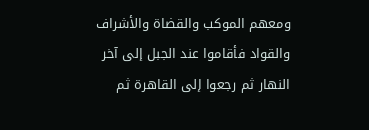ومعهم الموكب والقضاة والأشراف والقواد فأقاموا عند الجبل إلى آخر النهار ثم رجعوا إلى القاهرة ثم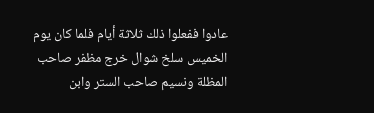عادوا ففعلوا ذلك ثلاثة أيام فلما كان يوم الخميس سلخ شوال خرج مظفر صاحب المظلة ونسيم صاحب الستر وابن